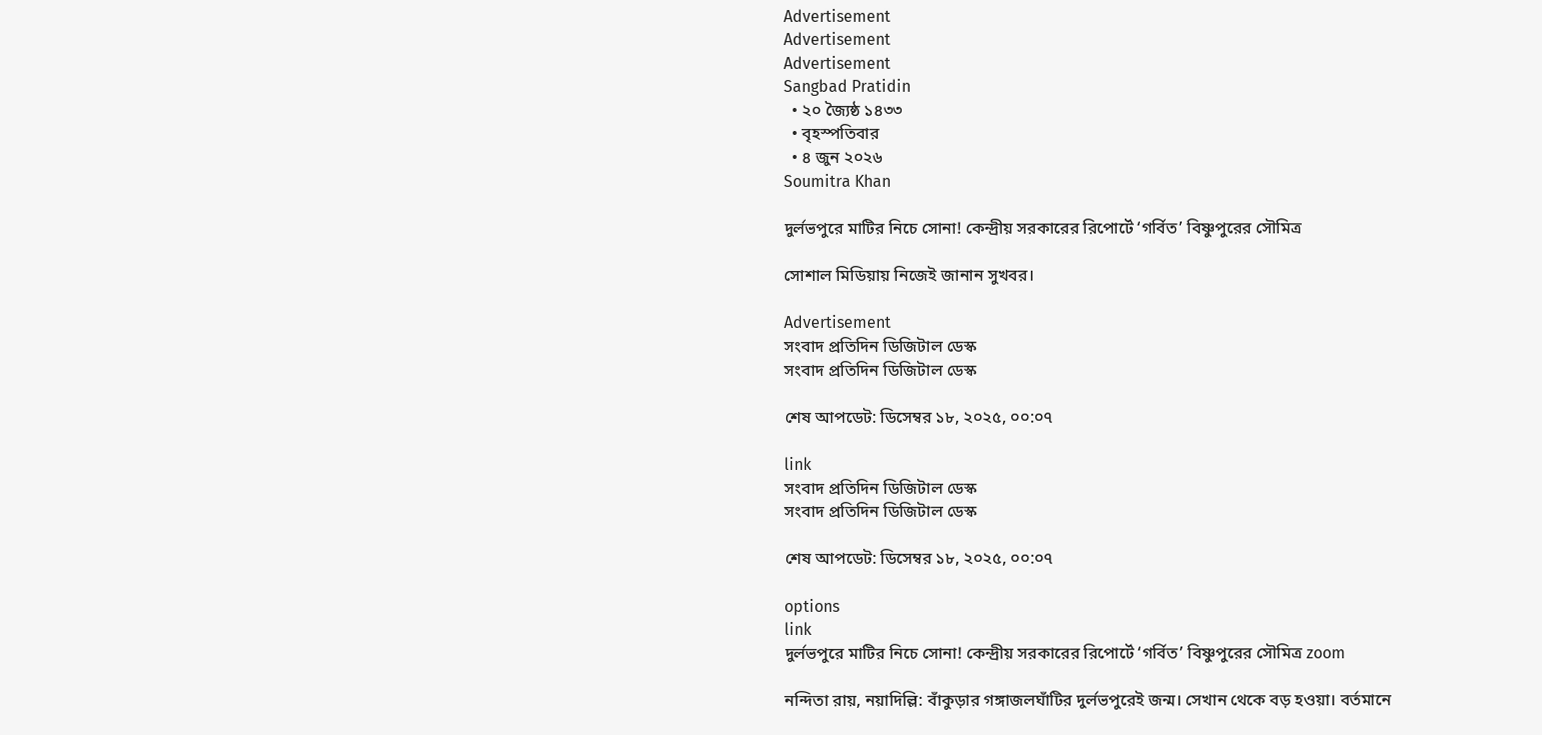Advertisement
Advertisement
Advertisement
Sangbad Pratidin
  • ২০ জ্যৈষ্ঠ ১৪৩৩
  • বৃহস্পতিবার
  • ৪ জুন ২০২৬
Soumitra Khan

দুর্লভপুরে মাটির নিচে সোনা! কেন্দ্রীয় সরকারের রিপোর্টে ‘গর্বিত’ বিষ্ণুপুরের সৌমিত্র

সোশাল মিডিয়ায় নিজেই জানান সুখবর।

Advertisement
সংবাদ প্রতিদিন ডিজিটাল ডেস্ক
সংবাদ প্রতিদিন ডিজিটাল ডেস্ক

শেষ আপডেট: ডিসেম্বর ১৮, ২০২৫, ০০:০৭

link
সংবাদ প্রতিদিন ডিজিটাল ডেস্ক
সংবাদ প্রতিদিন ডিজিটাল ডেস্ক

শেষ আপডেট: ডিসেম্বর ১৮, ২০২৫, ০০:০৭

options
link
দুর্লভপুরে মাটির নিচে সোনা! কেন্দ্রীয় সরকারের রিপোর্টে ‘গর্বিত’ বিষ্ণুপুরের সৌমিত্র zoom

নন্দিতা রায়, নয়াদিল্লি: বাঁকুড়ার গঙ্গাজলঘাঁটির দুর্লভপুরেই জন্ম। সেখান থেকে বড় হওয়া। বর্তমানে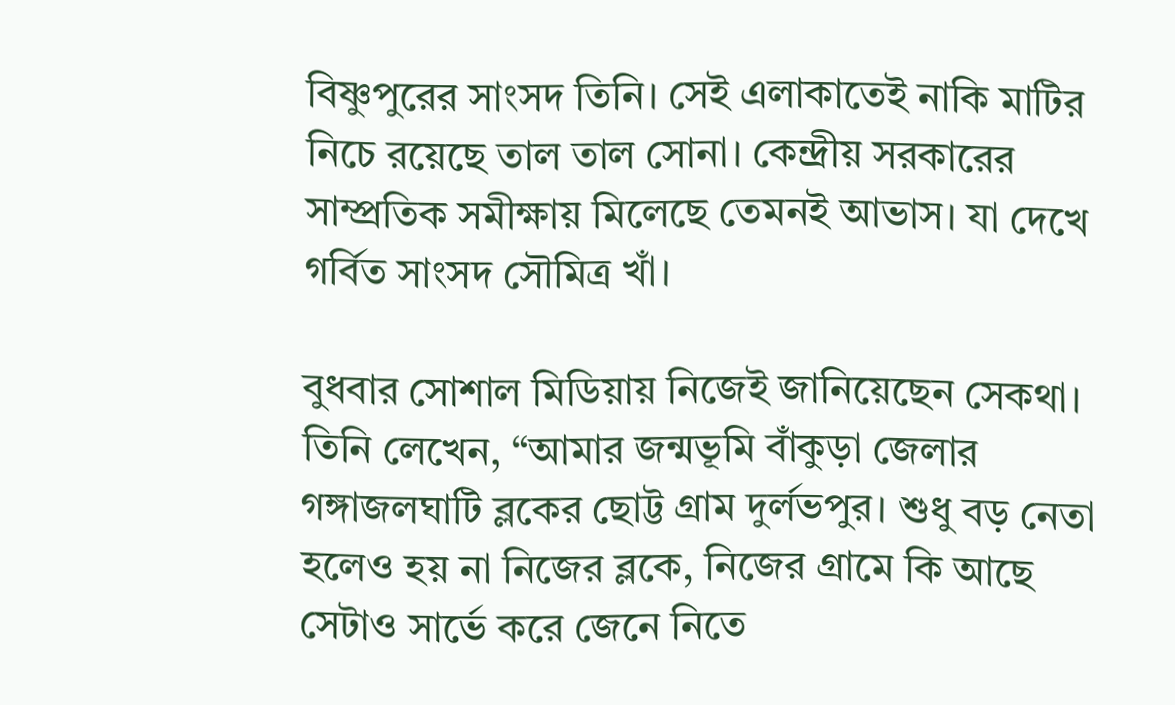বিষ্ণুপুরের সাংসদ তিনি। সেই এলাকাতেই নাকি মাটির নিচে রয়েছে তাল তাল সোনা। কেন্দ্রীয় সরকারের সাম্প্রতিক সমীক্ষায় মিলেছে তেমনই আভাস। যা দেখে গর্বিত সাংসদ সৌমিত্র খাঁ।

বুধবার সোশাল মিডিয়ায় নিজেই জানিয়েছেন সেকথা। তিনি লেখেন, “আমার জন্মভূমি বাঁকুড়া জেলার গঙ্গাজলঘাটি ব্লকের ছোট্ট গ্রাম দুর্লভপুর। শুধু বড় নেতা হলেও হয় না নিজের ব্লকে, নিজের গ্রামে কি আছে সেটাও সার্ভে করে জেনে নিতে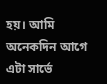হয়। আমি অনেকদিন আগে এটা সার্ভে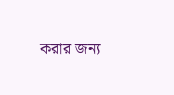করার জন্য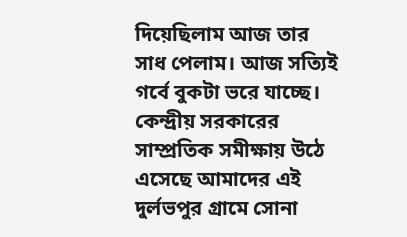দিয়েছিলাম আজ তার সাধ পেলাম। আজ সত্যিই গর্বে বুকটা ভরে যাচ্ছে। কেন্দ্রীয় সরকারের সাম্প্রতিক সমীক্ষায় উঠে এসেছে আমাদের এই দুর্লভপুর গ্রামে সোনা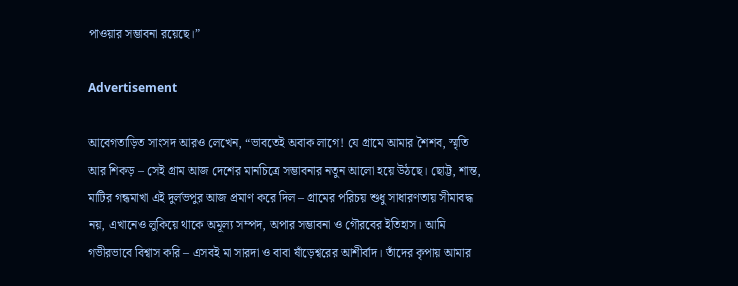পাওয়ার সম্ভাবনা রয়েছে।”

Advertisement

আবেগতাড়িত সাংসদ আরও লেখেন, “ভাবতেই অবাক লাগে! যে গ্রামে আমার শৈশব, স্মৃতি আর শিকড় – সেই গ্রাম আজ দেশের মানচিত্রে সম্ভাবনার নতুন আলো হয়ে উঠছে। ছোট্ট, শান্ত, মাটির গন্ধমাখা এই দুর্লভপুর আজ প্রমাণ করে দিল – গ্রামের পরিচয় শুধু সাধারণতায় সীমাবদ্ধ নয়, এখানেও লুকিয়ে থাকে অমূল্য সম্পদ, অপার সম্ভাবনা ও গৌরবের ইতিহাস। আমি গভীরভাবে বিশ্বাস করি – এসবই মা সারদা ও বাবা ষাঁড়েশ্বরের আশীর্বাদ। তাঁদের কৃপায় আমার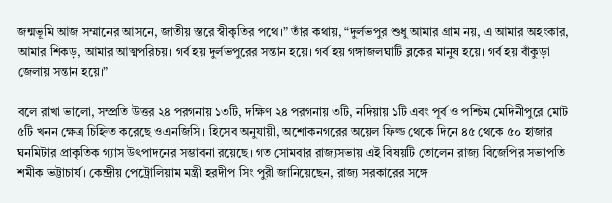জন্মভূমি আজ সম্মানের আসনে, জাতীয় স্তরে স্বীকৃতির পথে।” তাঁর কথায়, “দুর্লভপুর শুধু আমার গ্রাম নয়, এ আমার অহংকার, আমার শিকড়, আমার আত্মপরিচয়। গর্ব হয় দুর্লভপুরের সন্তান হয়ে। গর্ব হয় গঙ্গাজলঘাটি ব্লকের মানুষ হয়ে। গর্ব হয় বাঁকুড়া জেলায় সন্তান হয়ে।”

বলে রাখা ভালো, সম্প্রতি উত্তর ২৪ পরগনায় ১৩টি, দক্ষিণ ২৪ পরগনায় ৩টি, নদিয়ায় ১টি এবং পূর্ব ও পশ্চিম মেদিনীপুরে মোট ৫টি খনন ক্ষেত্র চিহ্নিত করেছে ওএনজিসি। হিসেব অনুযায়ী, অশোকনগরের অয়েল ফিল্ড থেকে দিনে ৪৫ থেকে ৫০ হাজার ঘনমিটার প্রাকৃতিক গ্যাস উৎপাদনের সম্ভাবনা রয়েছে। গত সোমবার রাজ্যসভায় এই বিষয়টি তোলেন রাজ্য বিজেপির সভাপতি শমীক ভট্টাচার্য। কেন্দ্রীয় পেট্রোলিয়াম মন্ত্রী হরদীপ সিং পুরী জানিয়েছেন, রাজ্য সরকারের সঙ্গে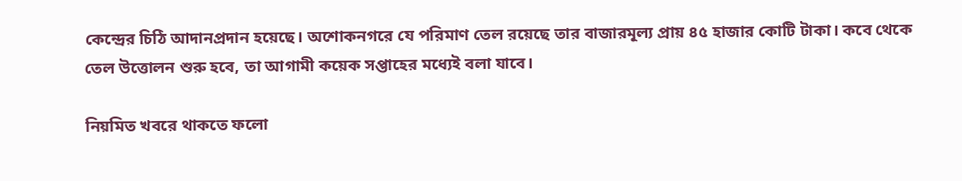কেন্দ্রের চিঠি আদানপ্রদান হয়েছে। অশোকনগরে যে পরিমাণ তেল রয়েছে তার বাজারমূল্য প্রায় ৪৫ হাজার কোটি টাকা। কবে থেকে তেল উত্তোলন শুরু হবে, তা আগামী কয়েক সপ্তাহের মধ্যেই বলা যাবে।

নিয়মিত খবরে থাকতে ফলো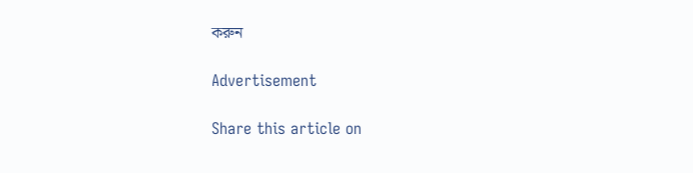করুন

Advertisement

Share this article on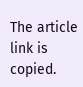The article link is copied.